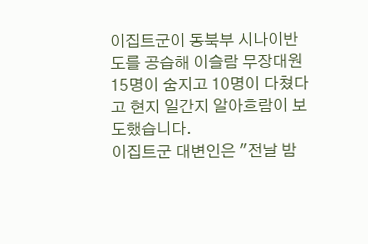이집트군이 동북부 시나이반도를 공습해 이슬람 무장대원 15명이 숨지고 10명이 다쳤다고 현지 일간지 알아흐람이 보도했습니다.
이집트군 대변인은 "전날 밤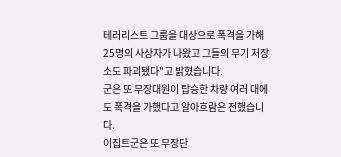테러리스트 그룹을 대상으로 폭격을 가해 25명의 사상자가 나왔고 그들의 무기 저장소도 파괴됐다"고 밝혔습니다.
군은 또 무장대원이 탑승한 차량 여러 대에도 폭격을 가했다고 알아흐람은 전했습니다.
이집트군은 또 무장단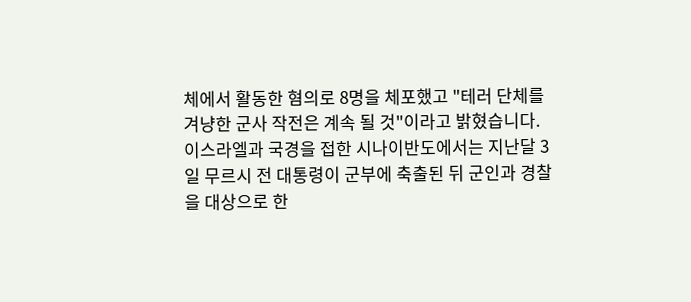체에서 활동한 혐의로 8명을 체포했고 "테러 단체를 겨냥한 군사 작전은 계속 될 것"이라고 밝혔습니다.
이스라엘과 국경을 접한 시나이반도에서는 지난달 3일 무르시 전 대통령이 군부에 축출된 뒤 군인과 경찰을 대상으로 한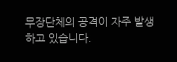무장단체의 공격이 자주 발생하고 있습니다.